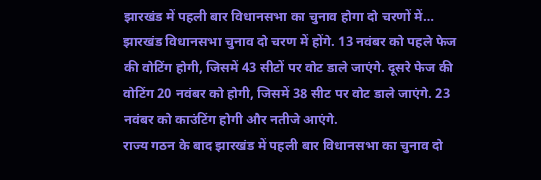झारखंड में पहली बार विधानसभा का चुनाव होगा दो चरणों में…
झारखंड विधानसभा चुनाव दो चरण में होंगे. 13 नवंबर को पहले फेज की वोटिंग होगी, जिसमें 43 सीटों पर वोट डाले जाएंगे. दूसरे फेज की वोटिंग 20 नवंबर को होगी, जिसमें 38 सीट पर वोट डाले जाएंगे. 23 नवंबर को काउंटिंग होगी और नतीजे आएंगे.
राज्य गठन के बाद झारखंड में पहली बार विधानसभा का चुनाव दो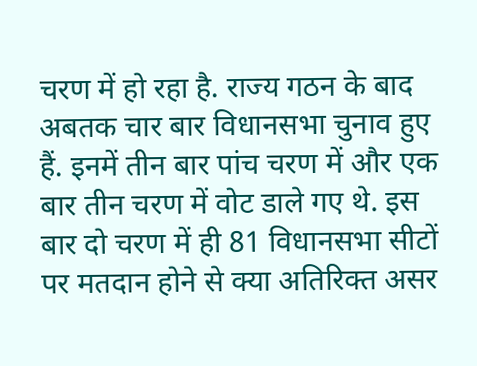चरण में हो रहा है. राज्य गठन के बाद अबतक चार बार विधानसभा चुनाव हुए हैं. इनमें तीन बार पांच चरण में और एक बार तीन चरण में वोट डाले गए थे. इस बार दो चरण में ही 81 विधानसभा सीटों पर मतदान होने से क्या अतिरिक्त असर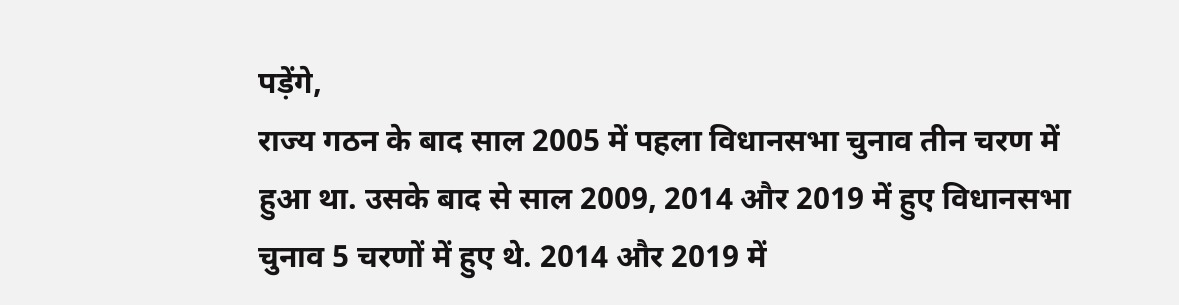पड़ेंगे,
राज्य गठन के बाद साल 2005 में पहला विधानसभा चुनाव तीन चरण में हुआ था. उसके बाद से साल 2009, 2014 और 2019 में हुए विधानसभा चुनाव 5 चरणों में हुए थे. 2014 और 2019 में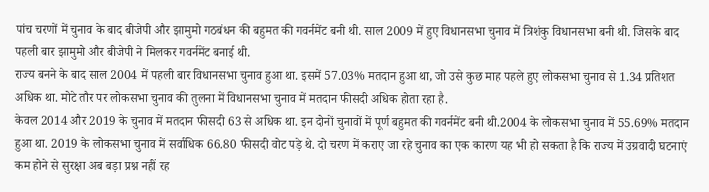पांच चरणों में चुनाव के बाद बीजेपी और झामुमो गठबंधन की बहुमत की गवर्नमेंट बनी थी. साल 2009 में हुए विधानसभा चुनाव में त्रिशंकु विधानसभा बनी थी. जिसके बाद पहली बार झामुमो और बीजेपी ने मिलकर गवर्नमेंट बनाई थी.
राज्य बनने के बाद साल 2004 में पहली बार विधानसभा चुनाव हुआ था. इसमें 57.03% मतदान हुआ था, जो उसे कुछ माह पहले हुए लोकसभा चुनाव से 1.34 प्रतिशत अधिक था. मोटे तौर पर लोकसभा चुनाव की तुलना में विधानसभा चुनाव में मतदान फीसदी अधिक होता रहा है.
केवल 2014 और 2019 के चुनाव में मतदान फीसदी 63 से अधिक था. इन दोनों चुनावों में पूर्ण बहुमत की गवर्नमेंट बनी थी.2004 के लोकसभा चुनाव में 55.69% मतदान हुआ था. 2019 के लोकसभा चुनाव में सर्वाधिक 66.80 फीसदी वोट पड़े थे. दो चरण में कराए जा रहे चुनाव का एक कारण यह भी हो सकता है कि राज्य में उग्रवादी घटनाएं कम होने से सुरक्षा अब बड़ा प्रश्न नहीं रह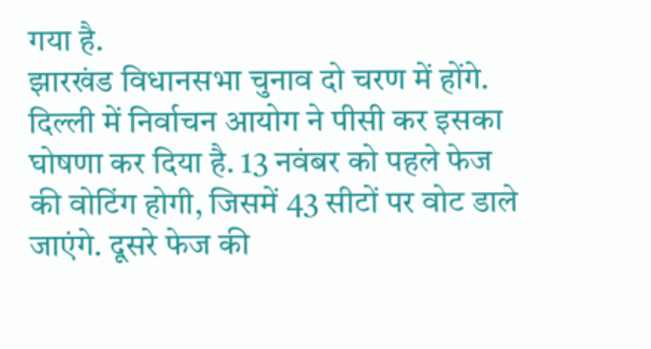गया है.
झारखंड विधानसभा चुनाव दो चरण में होंगे. दिल्ली में निर्वाचन आयोग ने पीसी कर इसका घोषणा कर दिया है. 13 नवंबर को पहले फेज की वोटिंग होगी, जिसमें 43 सीटों पर वोट डाले जाएंगे. दूसरे फेज की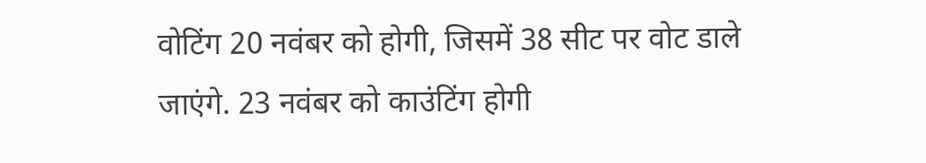वोटिंग 20 नवंबर को होगी, जिसमें 38 सीट पर वोट डाले जाएंगे. 23 नवंबर को काउंटिंग होगी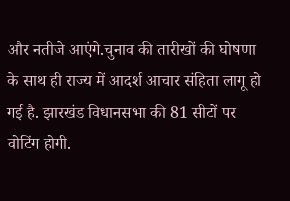और नतीजे आएंगे.चुनाव की तारीखों की घोषणा के साथ ही राज्य में आदर्श आचार संहिता लागू हो गई है. झारखंड विधानसभा की 81 सीटों पर वोटिंग होगी.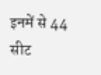इनमें से 44 सीट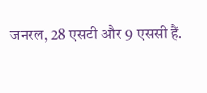जनरल, 28 एसटी और 9 एससी हैं.